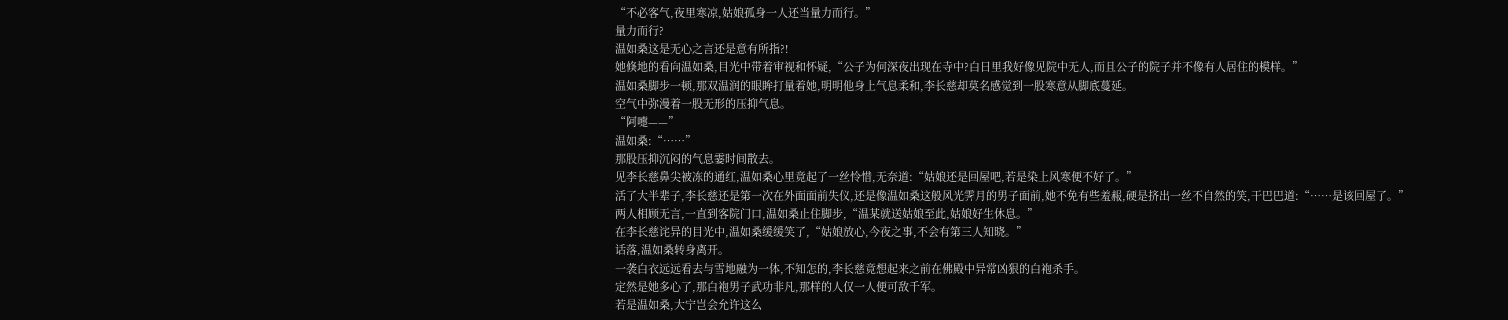“不必客气,夜里寒凉,姑娘孤身一人还当量力而行。”
量力而行?
温如桑这是无心之言还是意有所指?!
她倏地的看向温如桑,目光中带着审视和怀疑,“公子为何深夜出现在寺中?白日里我好像见院中无人,而且公子的院子并不像有人居住的模样。”
温如桑脚步一顿,那双温润的眼眸打量着她,明明他身上气息柔和,李长慈却莫名感觉到一股寒意从脚底蔓延。
空气中弥漫着一股无形的压抑气息。
“阿嚏——”
温如桑:“……”
那股压抑沉闷的气息霎时间散去。
见李长慈鼻尖被冻的通红,温如桑心里竟起了一丝怜惜,无奈道:“姑娘还是回屋吧,若是染上风寒便不好了。”
活了大半辈子,李长慈还是第一次在外面面前失仪,还是像温如桑这般风光霁月的男子面前,她不免有些羞赧,硬是挤出一丝不自然的笑,干巴巴道:“……是该回屋了。”
两人相顾无言,一直到客院门口,温如桑止住脚步,“温某就送姑娘至此,姑娘好生休息。”
在李长慈诧异的目光中,温如桑缓缓笑了,“姑娘放心,今夜之事,不会有第三人知晓。”
话落,温如桑转身离开。
一袭白衣远远看去与雪地融为一体,不知怎的,李长慈竟想起来之前在佛殿中异常凶狠的白袍杀手。
定然是她多心了,那白袍男子武功非凡,那样的人仅一人便可敌千军。
若是温如桑,大宁岂会允许这么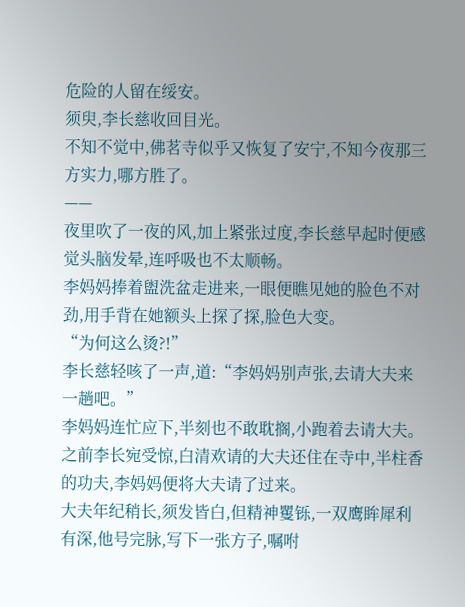危险的人留在绥安。
须臾,李长慈收回目光。
不知不觉中,佛茗寺似乎又恢复了安宁,不知今夜那三方实力,哪方胜了。
——
夜里吹了一夜的风,加上紧张过度,李长慈早起时便感觉头脑发晕,连呼吸也不太顺畅。
李妈妈捧着盥洗盆走进来,一眼便瞧见她的脸色不对劲,用手背在她额头上探了探,脸色大变。
“为何这么烫?!”
李长慈轻咳了一声,道:“李妈妈别声张,去请大夫来一趟吧。”
李妈妈连忙应下,半刻也不敢耽搁,小跑着去请大夫。
之前李长宛受惊,白清欢请的大夫还住在寺中,半柱香的功夫,李妈妈便将大夫请了过来。
大夫年纪稍长,须发皆白,但精神矍铄,一双鹰眸犀利有深,他号完脉,写下一张方子,嘱咐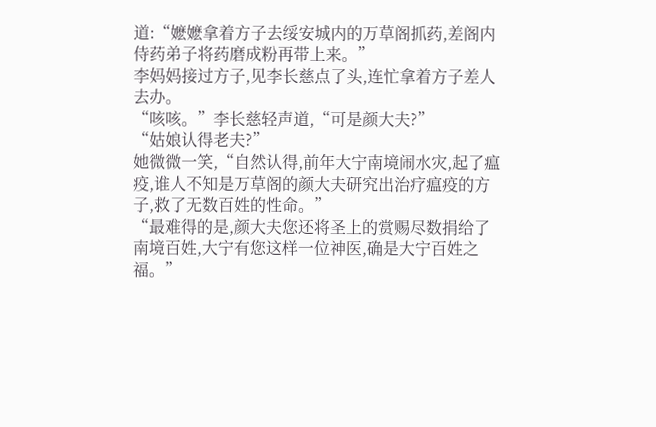道:“嬷嬷拿着方子去绥安城内的万草阁抓药,差阁内侍药弟子将药磨成粉再带上来。”
李妈妈接过方子,见李长慈点了头,连忙拿着方子差人去办。
“咳咳。”李长慈轻声道,“可是颜大夫?”
“姑娘认得老夫?”
她微微一笑,“自然认得,前年大宁南境闹水灾,起了瘟疫,谁人不知是万草阁的颜大夫研究出治疗瘟疫的方子,救了无数百姓的性命。”
“最难得的是,颜大夫您还将圣上的赏赐尽数捐给了南境百姓,大宁有您这样一位神医,确是大宁百姓之福。”